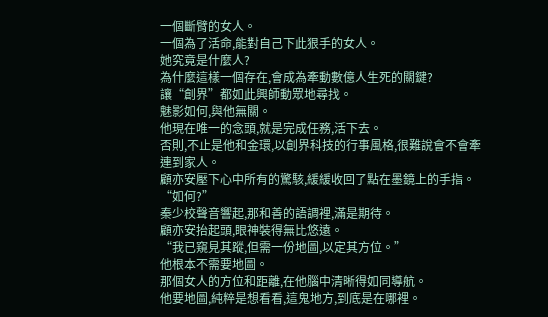一個斷臂的女人。
一個為了活命,能對自己下此狠手的女人。
她究竟是什麼人?
為什麼這樣一個存在,會成為牽動數億人生死的關鍵?
讓“創界”都如此興師動眾地尋找。
魅影如何,與他無關。
他現在唯一的念頭,就是完成任務,活下去。
否則,不止是他和金環,以創界科技的行事風格,很難說會不會牽連到家人。
顧亦安壓下心中所有的驚駭,緩緩收回了點在墨鏡上的手指。
“如何?”
秦少校聲音響起,那和善的語調裡,滿是期待。
顧亦安抬起頭,眼神裝得無比悠遠。
“我已窺見其蹤,但需一份地圖,以定其方位。”
他根本不需要地圖。
那個女人的方位和距離,在他腦中清晰得如同導航。
他要地圖,純粹是想看看,這鬼地方,到底是在哪裡。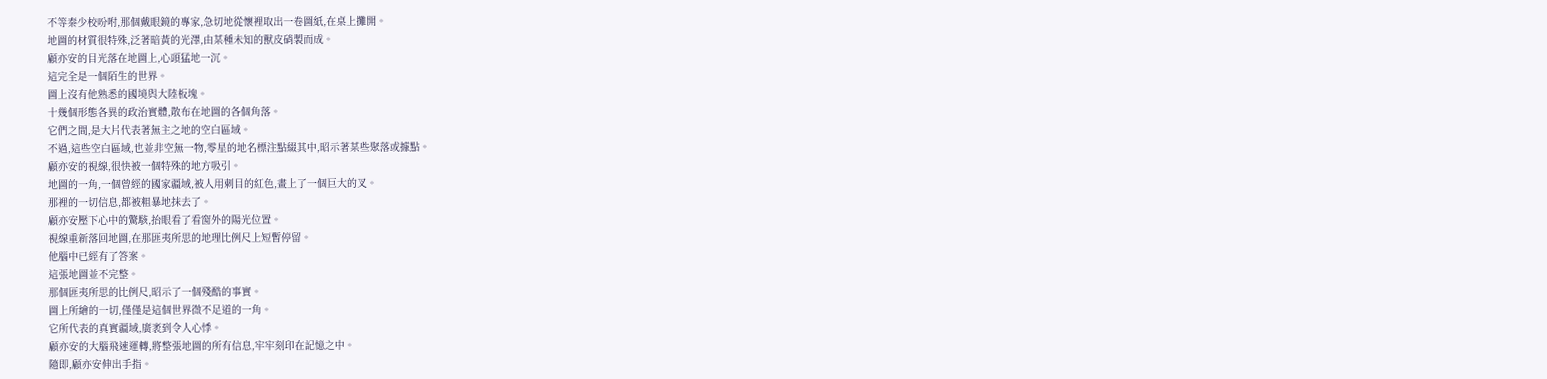不等秦少校吩咐,那個戴眼鏡的專家,急切地從懷裡取出一卷圖紙,在桌上攤開。
地圖的材質很特殊,泛著暗黃的光澤,由某種未知的獸皮硝製而成。
顧亦安的目光落在地圖上,心頭猛地一沉。
這完全是一個陌生的世界。
圖上沒有他熟悉的國境與大陸板塊。
十幾個形態各異的政治實體,散布在地圖的各個角落。
它們之間,是大片代表著無主之地的空白區域。
不過,這些空白區域,也並非空無一物,零星的地名標注點綴其中,昭示著某些聚落或據點。
顧亦安的視線,很快被一個特殊的地方吸引。
地圖的一角,一個曾經的國家疆域,被人用刺目的紅色,畫上了一個巨大的叉。
那裡的一切信息,都被粗暴地抹去了。
顧亦安壓下心中的驚駭,抬眼看了看窗外的陽光位置。
視線重新落回地圖,在那匪夷所思的地理比例尺上短暫停留。
他腦中已經有了答案。
這張地圖並不完整。
那個匪夷所思的比例尺,昭示了一個殘酷的事實。
圖上所繪的一切,僅僅是這個世界微不足道的一角。
它所代表的真實疆域,廣袤到令人心悸。
顧亦安的大腦飛速運轉,將整張地圖的所有信息,牢牢刻印在記憶之中。
隨即,顧亦安伸出手指。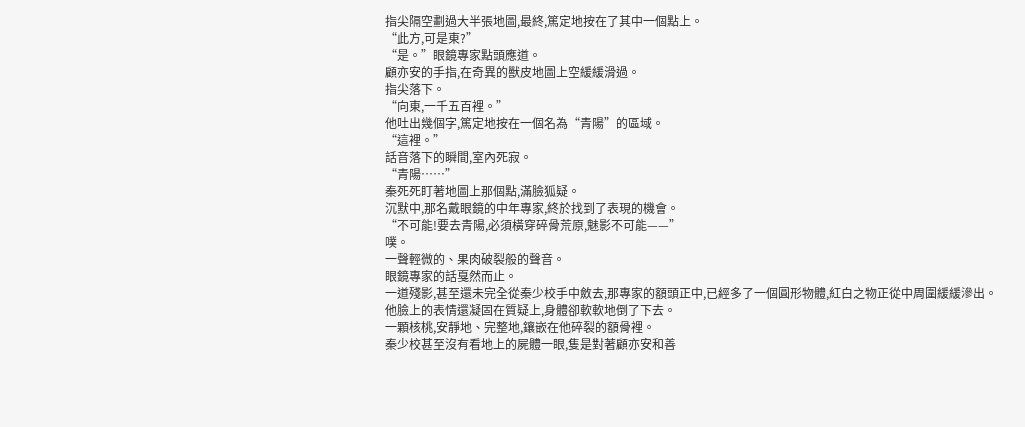指尖隔空劃過大半張地圖,最終,篤定地按在了其中一個點上。
“此方,可是東?”
“是。”眼鏡專家點頭應道。
顧亦安的手指,在奇異的獸皮地圖上空緩緩滑過。
指尖落下。
“向東,一千五百裡。”
他吐出幾個字,篤定地按在一個名為“青陽”的區域。
“這裡。”
話音落下的瞬間,室內死寂。
“青陽……”
秦死死盯著地圖上那個點,滿臉狐疑。
沉默中,那名戴眼鏡的中年專家,終於找到了表現的機會。
“不可能!要去青陽,必須橫穿碎骨荒原,魅影不可能——”
噗。
一聲輕微的、果肉破裂般的聲音。
眼鏡專家的話戛然而止。
一道殘影,甚至還未完全從秦少校手中斂去,那專家的額頭正中,已經多了一個圓形物體,紅白之物正從中周圍緩緩滲出。
他臉上的表情還凝固在質疑上,身體卻軟軟地倒了下去。
一顆核桃,安靜地、完整地,鑲嵌在他碎裂的額骨裡。
秦少校甚至沒有看地上的屍體一眼,隻是對著顧亦安和善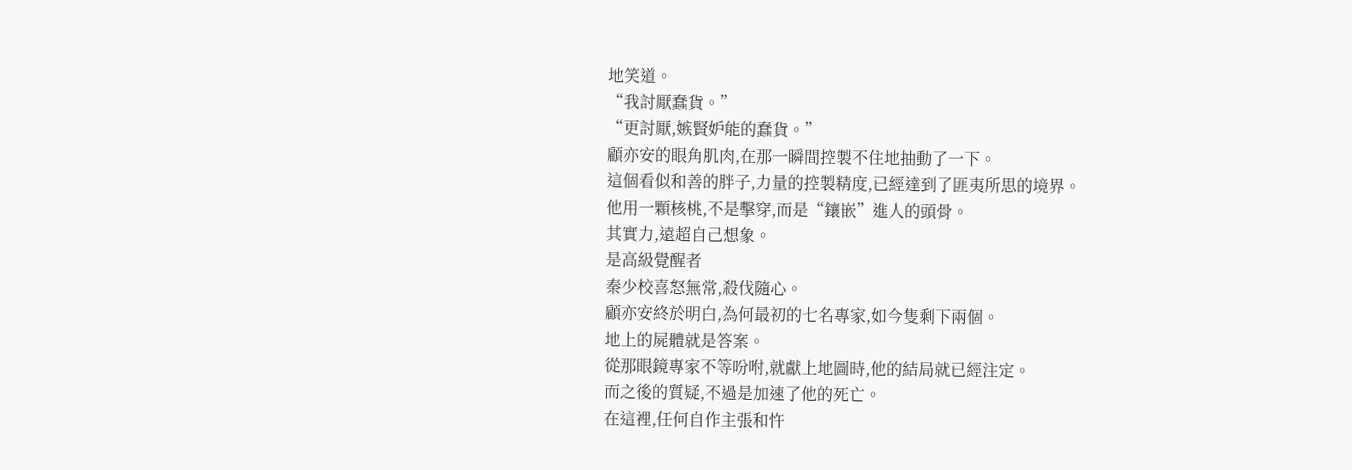地笑道。
“我討厭蠢貨。”
“更討厭,嫉賢妒能的蠢貨。”
顧亦安的眼角肌肉,在那一瞬間控製不住地抽動了一下。
這個看似和善的胖子,力量的控製精度,已經達到了匪夷所思的境界。
他用一顆核桃,不是擊穿,而是“鑲嵌”進人的頭骨。
其實力,遠超自己想象。
是高級覺醒者
秦少校喜怒無常,殺伐隨心。
顧亦安終於明白,為何最初的七名專家,如今隻剩下兩個。
地上的屍體就是答案。
從那眼鏡專家不等吩咐,就獻上地圖時,他的結局就已經注定。
而之後的質疑,不過是加速了他的死亡。
在這裡,任何自作主張和忤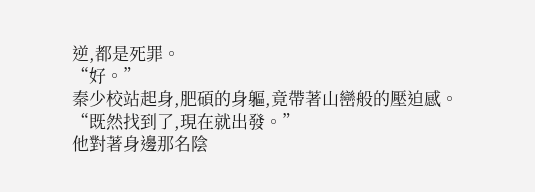逆,都是死罪。
“好。”
秦少校站起身,肥碩的身軀,竟帶著山巒般的壓迫感。
“既然找到了,現在就出發。”
他對著身邊那名陰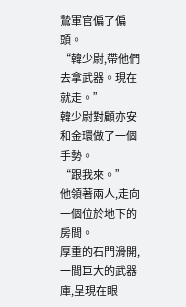鷙軍官偏了偏頭。
“韓少尉,帶他們去拿武器。現在就走。”
韓少尉對顧亦安和金環做了一個手勢。
“跟我來。”
他領著兩人,走向一個位於地下的房間。
厚重的石門滑開,一間巨大的武器庫,呈現在眼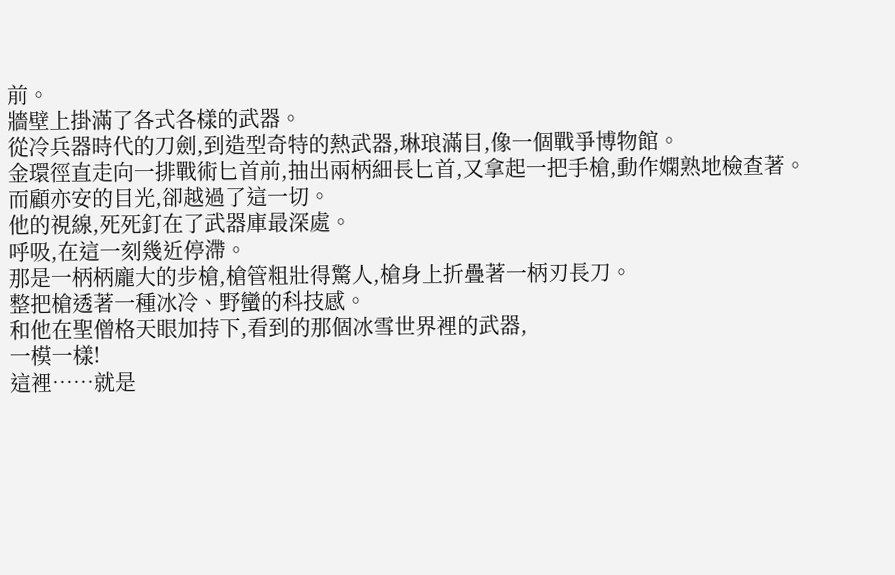前。
牆壁上掛滿了各式各樣的武器。
從冷兵器時代的刀劍,到造型奇特的熱武器,琳琅滿目,像一個戰爭博物館。
金環徑直走向一排戰術匕首前,抽出兩柄細長匕首,又拿起一把手槍,動作嫻熟地檢查著。
而顧亦安的目光,卻越過了這一切。
他的視線,死死釘在了武器庫最深處。
呼吸,在這一刻幾近停滯。
那是一柄柄龐大的步槍,槍管粗壯得驚人,槍身上折疊著一柄刃長刀。
整把槍透著一種冰冷、野蠻的科技感。
和他在聖僧格天眼加持下,看到的那個冰雪世界裡的武器,
一模一樣!
這裡……就是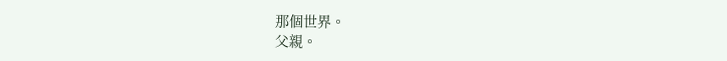那個世界。
父親。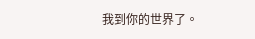我到你的世界了。